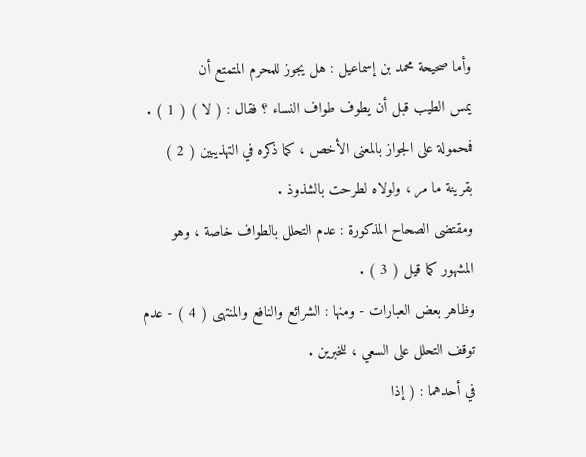وأما صحيحة محمد بن إسماعيل : هل يجوز للمحرم المتمتع أن
يمس الطيب قبل أن يطوف طواف النساء ؟ فقال : ( لا ) ( 1 ) .
فمحمولة على الجواز بالمعنى الأخص ، كما ذكره في التهذيبين ( 2 )
بقرينة ما مر ، ولولاه لطرحت بالشذوذ .
ومقتضى الصحاح المذكورة : عدم التحلل بالطواف خاصة ، وهو
المشهور كما قيل ( 3 ) .
وظاهر بعض العبارات - ومنها : الشرائع والنافع والمنتهى ( 4 ) - عدم
توقف التحلل على السعي ، للخبرين .
في أحدهما : ( إذا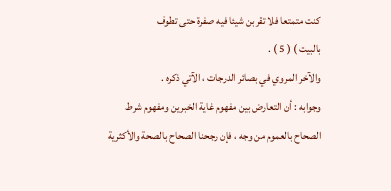كنت متمتعا فلا تقربن شيئا فيه صفرة حتى تطوف
بالبيت ) ( 5 ) .
والآخر المروي في بصائر الدرجات ، الآتي ذكره .
وجوابه : أن التعارض بين مفهوم غاية الخبرين ومفهوم شرط
الصحاح بالعموم من وجه ، فإن رجحنا الصحاح بالصحة والأكثرية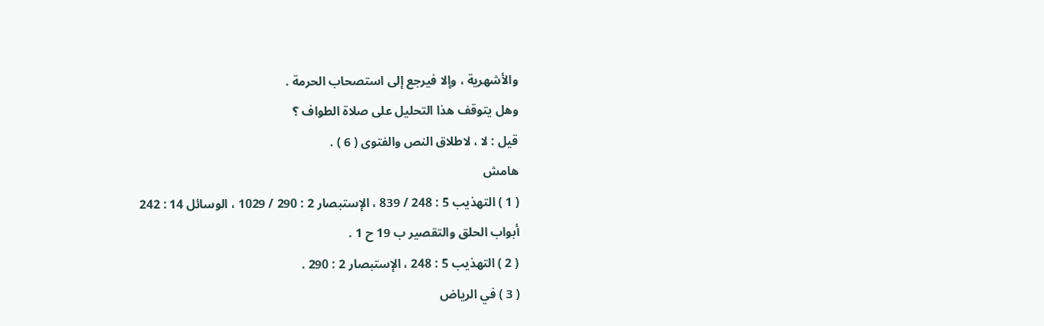والأشهرية ، وإلا فيرجع إلى استصحاب الحرمة .
وهل يتوقف هذا التحليل على صلاة الطواف ؟
قيل : لا ، لاطلاق النص والفتوى ( 6 ) .
هامش
( 1 ) التهذيب 5 : 248 / 839 ، الإستبصار 2 : 290 / 1029 ، الوسائل 14 : 242
أبواب الحلق والتقصير ب 19 ح 1 .
( 2 ) التهذيب 5 : 248 ، الإستبصار 2 : 290 .
( 3 ) في الرياض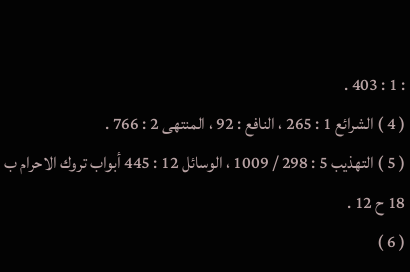: 1 : 403 .
( 4 ) الشرائع 1 : 265 ، النافع : 92 ، المنتهى 2 : 766 .
( 5 ) التهذيب 5 : 298 / 1009 ، الوسائل 12 : 445 أبواب تروك الاحرام ب 18 ح 12 .
( 6 )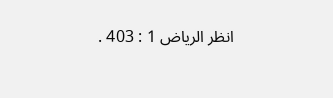انظر الرياض 1 : 403 .